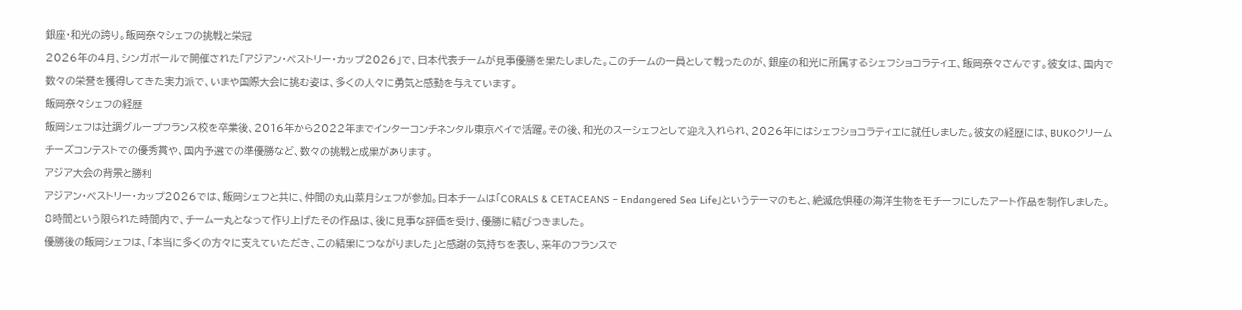銀座・和光の誇り。飯岡奈々シェフの挑戦と栄冠
2026年の4月、シンガポールで開催された「アジアン・ペストリー・カップ2026」で、日本代表チームが見事優勝を果たしました。このチームの一員として戦ったのが、銀座の和光に所属するシェフショコラティエ、飯岡奈々さんです。彼女は、国内で数々の栄誉を獲得してきた実力派で、いまや国際大会に挑む姿は、多くの人々に勇気と感動を与えています。
飯岡奈々シェフの経歴
飯岡シェフは辻調グループフランス校を卒業後、2016年から2022年までインターコンチネンタル東京ベイで活躍。その後、和光のスーシェフとして迎え入れられ、2026年にはシェフショコラティエに就任しました。彼女の経歴には、BUKOクリームチーズコンテストでの優秀賞や、国内予選での準優勝など、数々の挑戦と成果があります。
アジア大会の背景と勝利
アジアン・ペストリー・カップ2026では、飯岡シェフと共に、仲間の丸山菜月シェフが参加。日本チームは「CORALS & CETACEANS – Endangered Sea Life」というテーマのもと、絶滅危惧種の海洋生物をモチーフにしたアート作品を制作しました。8時間という限られた時間内で、チーム一丸となって作り上げたその作品は、後に見事な評価を受け、優勝に結びつきました。
優勝後の飯岡シェフは、「本当に多くの方々に支えていただき、この結果につながりました」と感謝の気持ちを表し、来年のフランスで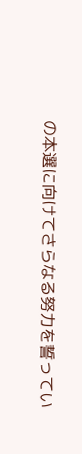の本選に向けてさらなる努力を誓ってい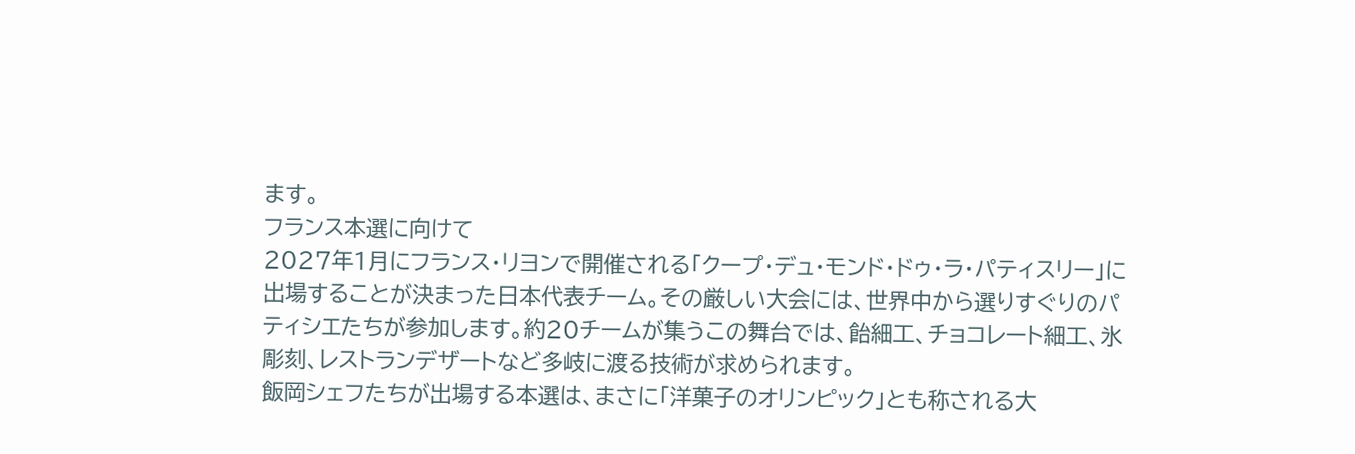ます。
フランス本選に向けて
2027年1月にフランス・リヨンで開催される「クープ・デュ・モンド・ドゥ・ラ・パティスリー」に出場することが決まった日本代表チーム。その厳しい大会には、世界中から選りすぐりのパティシエたちが参加します。約20チームが集うこの舞台では、飴細工、チョコレート細工、氷彫刻、レストランデザートなど多岐に渡る技術が求められます。
飯岡シェフたちが出場する本選は、まさに「洋菓子のオリンピック」とも称される大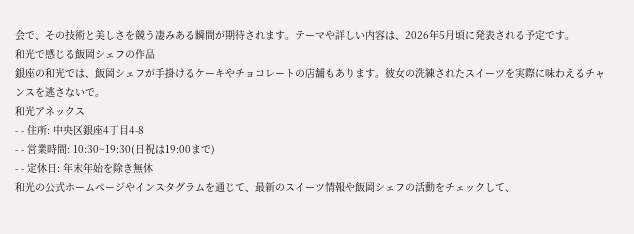会で、その技術と美しさを競う凄みある瞬間が期待されます。テーマや詳しい内容は、2026年5月頃に発表される予定です。
和光で感じる飯岡シェフの作品
銀座の和光では、飯岡シェフが手掛けるケーキやチョコレートの店舗もあります。彼女の洗練されたスイーツを実際に味わえるチャンスを逃さないで。
和光アネックス
- - 住所: 中央区銀座4丁目4-8
- - 営業時間: 10:30~19:30(日祝は19:00まで)
- - 定休日: 年末年始を除き無休
和光の公式ホームページやインスタグラムを通じて、最新のスイーツ情報や飯岡シェフの活動をチェックして、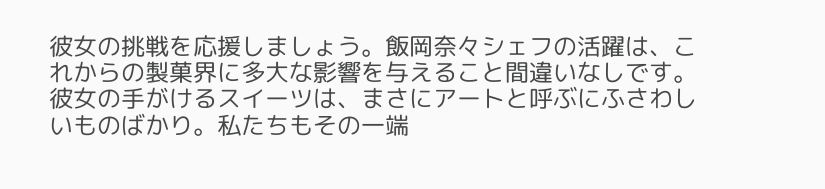彼女の挑戦を応援しましょう。飯岡奈々シェフの活躍は、これからの製菓界に多大な影響を与えること間違いなしです。彼女の手がけるスイーツは、まさにアートと呼ぶにふさわしいものばかり。私たちもその一端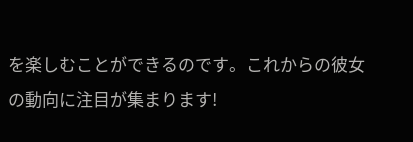を楽しむことができるのです。これからの彼女の動向に注目が集まります!